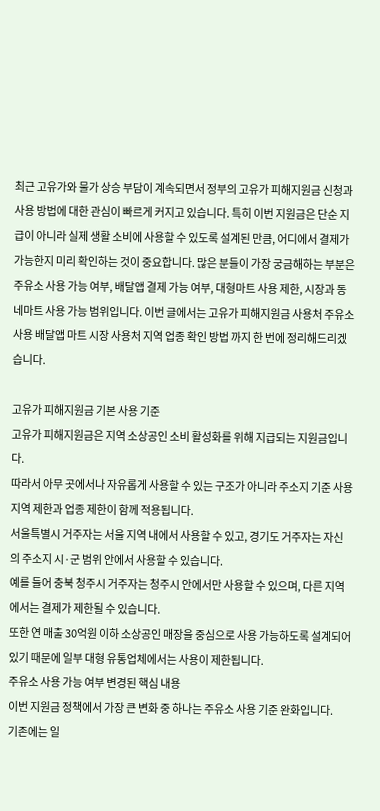최근 고유가와 물가 상승 부담이 계속되면서 정부의 고유가 피해지원금 신청과 사용 방법에 대한 관심이 빠르게 커지고 있습니다. 특히 이번 지원금은 단순 지급이 아니라 실제 생활 소비에 사용할 수 있도록 설계된 만큼, 어디에서 결제가 가능한지 미리 확인하는 것이 중요합니다. 많은 분들이 가장 궁금해하는 부분은 주유소 사용 가능 여부, 배달앱 결제 가능 여부, 대형마트 사용 제한, 시장과 동네마트 사용 가능 범위입니다. 이번 글에서는 고유가 피해지원금 사용처 주유소 사용 배달앱 마트 시장 사용처 지역 업종 확인 방법 까지 한 번에 정리해드리겠습니다.

고유가 피해지원금 기본 사용 기준
고유가 피해지원금은 지역 소상공인 소비 활성화를 위해 지급되는 지원금입니다.
따라서 아무 곳에서나 자유롭게 사용할 수 있는 구조가 아니라 주소지 기준 사용 지역 제한과 업종 제한이 함께 적용됩니다.
서울특별시 거주자는 서울 지역 내에서 사용할 수 있고, 경기도 거주자는 자신의 주소지 시·군 범위 안에서 사용할 수 있습니다.
예를 들어 충북 청주시 거주자는 청주시 안에서만 사용할 수 있으며, 다른 지역에서는 결제가 제한될 수 있습니다.
또한 연 매출 30억원 이하 소상공인 매장을 중심으로 사용 가능하도록 설계되어 있기 때문에 일부 대형 유통업체에서는 사용이 제한됩니다.
주유소 사용 가능 여부 변경된 핵심 내용
이번 지원금 정책에서 가장 큰 변화 중 하나는 주유소 사용 기준 완화입니다.
기존에는 일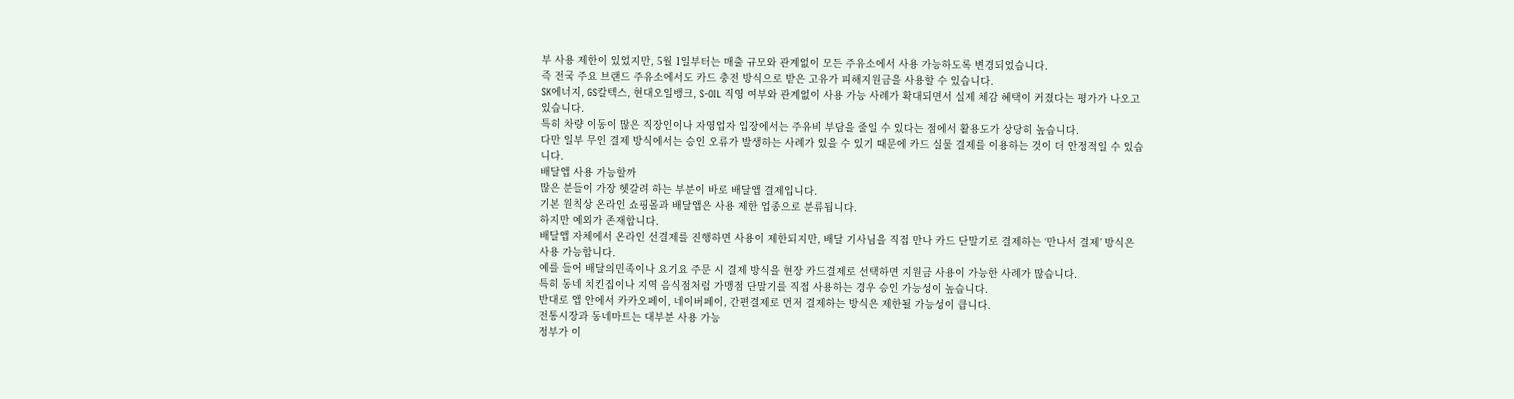부 사용 제한이 있었지만, 5월 1일부터는 매출 규모와 관계없이 모든 주유소에서 사용 가능하도록 변경되었습니다.
즉 전국 주요 브랜드 주유소에서도 카드 충전 방식으로 받은 고유가 피해지원금을 사용할 수 있습니다.
SK에너지, GS칼텍스, 현대오일뱅크, S-OIL 직영 여부와 관계없이 사용 가능 사례가 확대되면서 실제 체감 혜택이 커졌다는 평가가 나오고 있습니다.
특히 차량 이동이 많은 직장인이나 자영업자 입장에서는 주유비 부담을 줄일 수 있다는 점에서 활용도가 상당히 높습니다.
다만 일부 무인 결제 방식에서는 승인 오류가 발생하는 사례가 있을 수 있기 때문에 카드 실물 결제를 이용하는 것이 더 안정적일 수 있습니다.
배달앱 사용 가능할까
많은 분들이 가장 헷갈려 하는 부분이 바로 배달앱 결제입니다.
기본 원칙상 온라인 쇼핑몰과 배달앱은 사용 제한 업종으로 분류됩니다.
하지만 예외가 존재합니다.
배달앱 자체에서 온라인 선결제를 진행하면 사용이 제한되지만, 배달 기사님을 직접 만나 카드 단말기로 결제하는 ‘만나서 결제’ 방식은 사용 가능합니다.
예를 들어 배달의민족이나 요기요 주문 시 결제 방식을 현장 카드결제로 선택하면 지원금 사용이 가능한 사례가 많습니다.
특히 동네 치킨집이나 지역 음식점처럼 가맹점 단말기를 직접 사용하는 경우 승인 가능성이 높습니다.
반대로 앱 안에서 카카오페이, 네이버페이, 간편결제로 먼저 결제하는 방식은 제한될 가능성이 큽니다.
전통시장과 동네마트는 대부분 사용 가능
정부가 이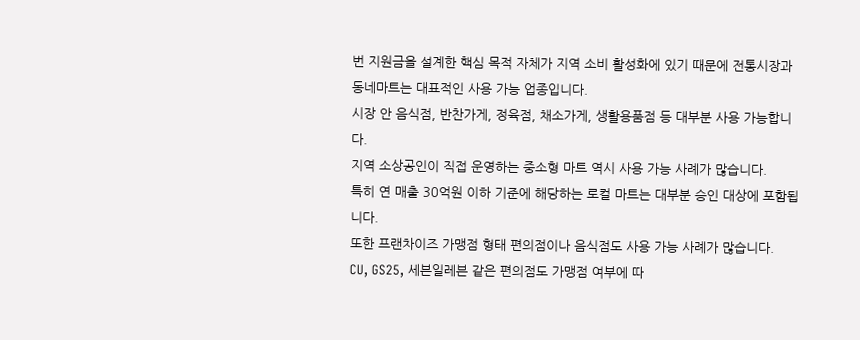번 지원금을 설계한 핵심 목적 자체가 지역 소비 활성화에 있기 때문에 전통시장과 동네마트는 대표적인 사용 가능 업종입니다.
시장 안 음식점, 반찬가게, 정육점, 채소가게, 생활용품점 등 대부분 사용 가능합니다.
지역 소상공인이 직접 운영하는 중소형 마트 역시 사용 가능 사례가 많습니다.
특히 연 매출 30억원 이하 기준에 해당하는 로컬 마트는 대부분 승인 대상에 포함됩니다.
또한 프랜차이즈 가맹점 형태 편의점이나 음식점도 사용 가능 사례가 많습니다.
CU, GS25, 세븐일레븐 같은 편의점도 가맹점 여부에 따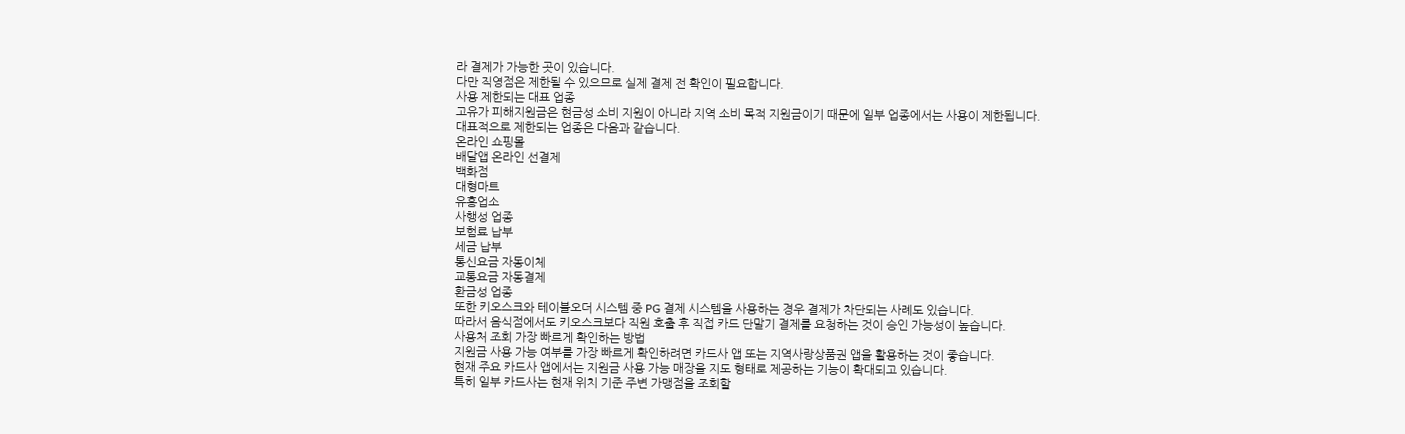라 결제가 가능한 곳이 있습니다.
다만 직영점은 제한될 수 있으므로 실제 결제 전 확인이 필요합니다.
사용 제한되는 대표 업종
고유가 피해지원금은 현금성 소비 지원이 아니라 지역 소비 목적 지원금이기 때문에 일부 업종에서는 사용이 제한됩니다.
대표적으로 제한되는 업종은 다음과 같습니다.
온라인 쇼핑몰
배달앱 온라인 선결제
백화점
대형마트
유흥업소
사행성 업종
보험료 납부
세금 납부
통신요금 자동이체
교통요금 자동결제
환금성 업종
또한 키오스크와 테이블오더 시스템 중 PG 결제 시스템을 사용하는 경우 결제가 차단되는 사례도 있습니다.
따라서 음식점에서도 키오스크보다 직원 호출 후 직접 카드 단말기 결제를 요청하는 것이 승인 가능성이 높습니다.
사용처 조회 가장 빠르게 확인하는 방법
지원금 사용 가능 여부를 가장 빠르게 확인하려면 카드사 앱 또는 지역사랑상품권 앱을 활용하는 것이 좋습니다.
현재 주요 카드사 앱에서는 지원금 사용 가능 매장을 지도 형태로 제공하는 기능이 확대되고 있습니다.
특히 일부 카드사는 현재 위치 기준 주변 가맹점을 조회할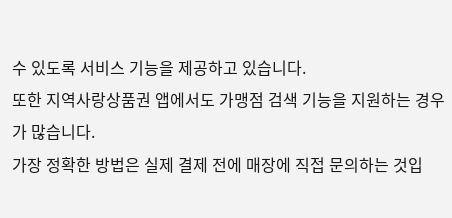수 있도록 서비스 기능을 제공하고 있습니다.
또한 지역사랑상품권 앱에서도 가맹점 검색 기능을 지원하는 경우가 많습니다.
가장 정확한 방법은 실제 결제 전에 매장에 직접 문의하는 것입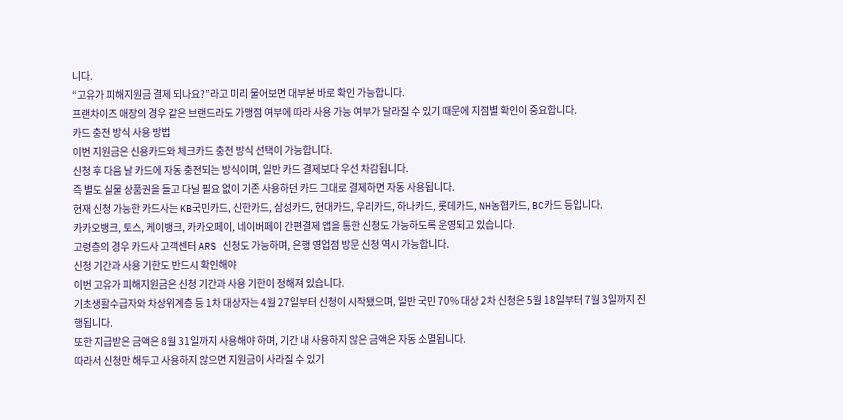니다.
“고유가 피해지원금 결제 되나요?”라고 미리 물어보면 대부분 바로 확인 가능합니다.
프랜차이즈 매장의 경우 같은 브랜드라도 가맹점 여부에 따라 사용 가능 여부가 달라질 수 있기 때문에 지점별 확인이 중요합니다.
카드 충전 방식 사용 방법
이번 지원금은 신용카드와 체크카드 충전 방식 선택이 가능합니다.
신청 후 다음 날 카드에 자동 충전되는 방식이며, 일반 카드 결제보다 우선 차감됩니다.
즉 별도 실물 상품권을 들고 다닐 필요 없이 기존 사용하던 카드 그대로 결제하면 자동 사용됩니다.
현재 신청 가능한 카드사는 KB국민카드, 신한카드, 삼성카드, 현대카드, 우리카드, 하나카드, 롯데카드, NH농협카드, BC카드 등입니다.
카카오뱅크, 토스, 케이뱅크, 카카오페이, 네이버페이 간편결제 앱을 통한 신청도 가능하도록 운영되고 있습니다.
고령층의 경우 카드사 고객센터 ARS 신청도 가능하며, 은행 영업점 방문 신청 역시 가능합니다.
신청 기간과 사용 기한도 반드시 확인해야
이번 고유가 피해지원금은 신청 기간과 사용 기한이 정해져 있습니다.
기초생활수급자와 차상위계층 등 1차 대상자는 4월 27일부터 신청이 시작됐으며, 일반 국민 70% 대상 2차 신청은 5월 18일부터 7월 3일까지 진행됩니다.
또한 지급받은 금액은 8월 31일까지 사용해야 하며, 기간 내 사용하지 않은 금액은 자동 소멸됩니다.
따라서 신청만 해두고 사용하지 않으면 지원금이 사라질 수 있기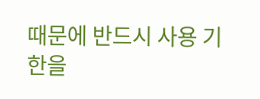때문에 반드시 사용 기한을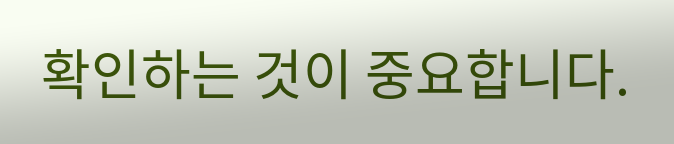확인하는 것이 중요합니다.